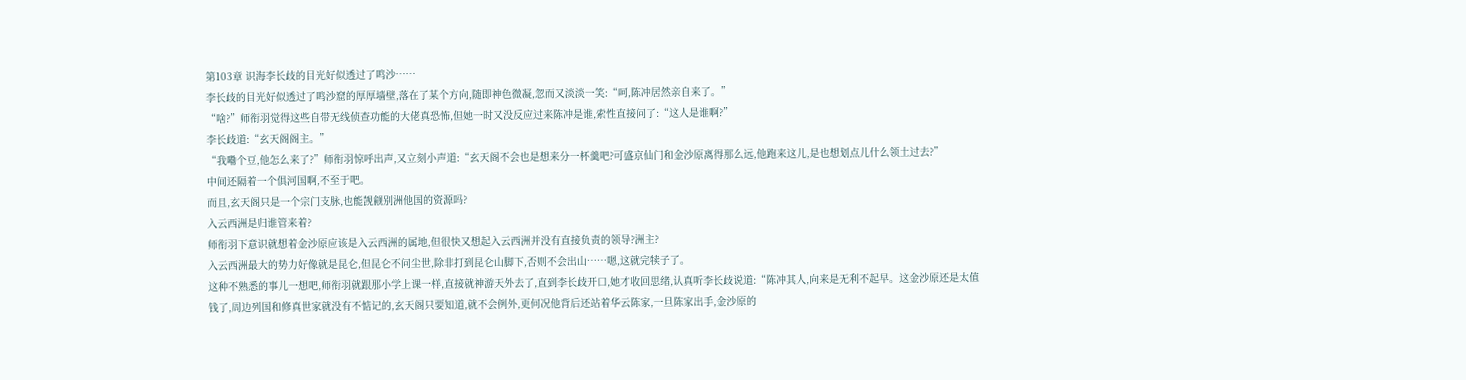第103章 识海李长歧的目光好似透过了鸣沙……
李长歧的目光好似透过了鸣沙窟的厚厚墙壁,落在了某个方向,随即神色微凝,忽而又淡淡一笑:“呵,陈冲居然亲自来了。”
“啥?”师衔羽觉得这些自带无线侦查功能的大佬真恐怖,但她一时又没反应过来陈冲是谁,索性直接问了:“这人是谁啊?”
李长歧道:“玄天阁阁主。”
“我嘞个豆,他怎么来了?”师衔羽惊呼出声,又立刻小声道:“玄天阁不会也是想来分一杯羹吧?可盛京仙门和金沙原离得那么远,他跑来这儿,是也想划点儿什么领土过去?”
中间还隔着一个俱河国啊,不至于吧。
而且,玄天阁只是一个宗门支脉,也能觊觎别洲他国的资源吗?
入云西洲是归谁管来着?
师衔羽下意识就想着金沙原应该是入云西洲的属地,但很快又想起入云西洲并没有直接负责的领导?洲主?
入云西洲最大的势力好像就是昆仑,但昆仑不问尘世,除非打到昆仑山脚下,否则不会出山……嗯,这就完犊子了。
这种不熟悉的事儿一想吧,师衔羽就跟那小学上课一样,直接就神游天外去了,直到李长歧开口,她才收回思绪,认真听李长歧说道:“陈冲其人,向来是无利不起早。这金沙原还是太值钱了,周边列国和修真世家就没有不惦记的,玄天阁只要知道,就不会例外,更何况他背后还站着华云陈家,一旦陈家出手,金沙原的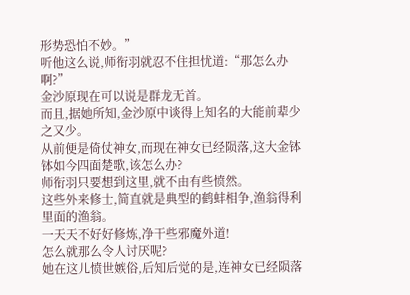形势恐怕不妙。”
听他这么说,师衔羽就忍不住担忧道:“那怎么办啊?”
金沙原现在可以说是群龙无首。
而且,据她所知,金沙原中谈得上知名的大能前辈少之又少。
从前便是倚仗神女,而现在神女已经陨落,这大金钵钵如今四面楚歌,该怎么办?
师衔羽只要想到这里,就不由有些愤然。
这些外来修士,简直就是典型的鹤蚌相争,渔翁得利里面的渔翁。
一天天不好好修炼,净干些邪魔外道!
怎么就那么令人讨厌呢?
她在这儿愤世嫉俗,后知后觉的是,连神女已经陨落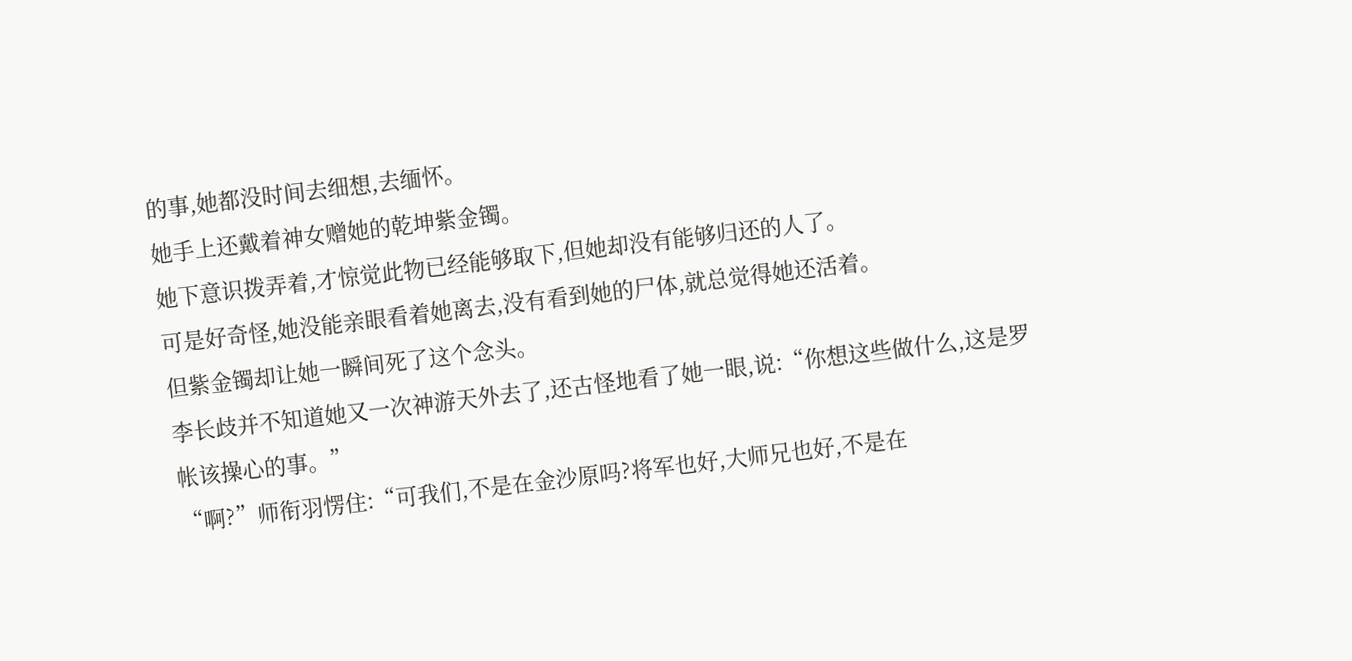的事,她都没时间去细想,去缅怀。
她手上还戴着神女赠她的乾坤紫金镯。
她下意识拨弄着,才惊觉此物已经能够取下,但她却没有能够归还的人了。
可是好奇怪,她没能亲眼看着她离去,没有看到她的尸体,就总觉得她还活着。
但紫金镯却让她一瞬间死了这个念头。
李长歧并不知道她又一次神游天外去了,还古怪地看了她一眼,说:“你想这些做什么,这是罗帐该操心的事。”
“啊?”师衔羽愣住:“可我们,不是在金沙原吗?将军也好,大师兄也好,不是在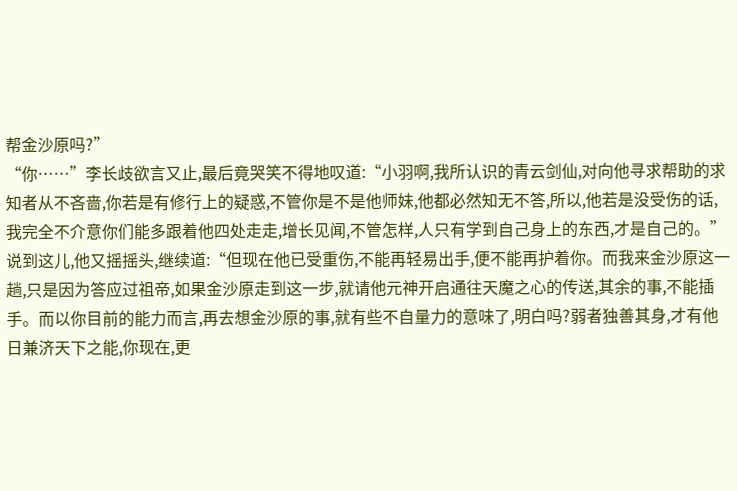帮金沙原吗?”
“你……”李长歧欲言又止,最后竟哭笑不得地叹道:“小羽啊,我所认识的青云剑仙,对向他寻求帮助的求知者从不吝啬,你若是有修行上的疑惑,不管你是不是他师妹,他都必然知无不答,所以,他若是没受伤的话,我完全不介意你们能多跟着他四处走走,增长见闻,不管怎样,人只有学到自己身上的东西,才是自己的。”
说到这儿,他又摇摇头,继续道:“但现在他已受重伤,不能再轻易出手,便不能再护着你。而我来金沙原这一趟,只是因为答应过祖帝,如果金沙原走到这一步,就请他元神开启通往天魔之心的传送,其余的事,不能插手。而以你目前的能力而言,再去想金沙原的事,就有些不自量力的意味了,明白吗?弱者独善其身,才有他日兼济天下之能,你现在,更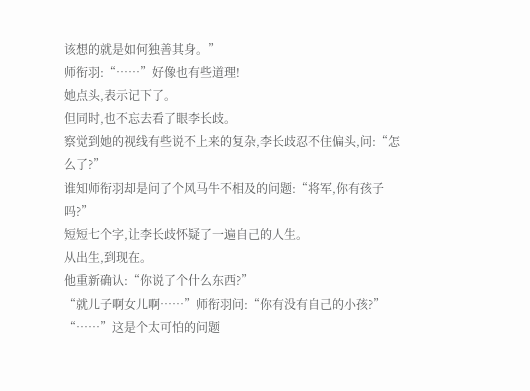该想的就是如何独善其身。”
师衔羽:“……”好像也有些道理!
她点头,表示记下了。
但同时,也不忘去看了眼李长歧。
察觉到她的视线有些说不上来的复杂,李长歧忍不住偏头,问:“怎么了?”
谁知师衔羽却是问了个风马牛不相及的问题:“将军,你有孩子吗?”
短短七个字,让李长歧怀疑了一遍自己的人生。
从出生,到现在。
他重新确认:“你说了个什么东西?”
“就儿子啊女儿啊……”师衔羽问:“你有没有自己的小孩?”
“……”这是个太可怕的问题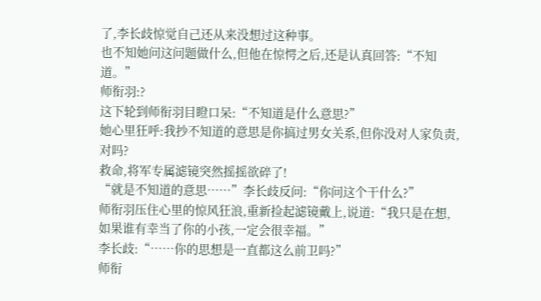了,李长歧惊觉自己还从来没想过这种事。
也不知她问这问题做什么,但他在惊愕之后,还是认真回答:“不知道。”
师衔羽:?
这下轮到师衔羽目瞪口呆:“不知道是什么意思?”
她心里狂呼:我抄不知道的意思是你搞过男女关系,但你没对人家负责,对吗?
救命,将军专属滤镜突然摇摇欲碎了!
“就是不知道的意思……”李长歧反问:“你问这个干什么?”
师衔羽压住心里的惊风狂浪,重新捡起滤镜戴上,说道:“我只是在想,如果谁有幸当了你的小孩,一定会很幸福。”
李长歧:“……你的思想是一直都这么前卫吗?”
师衔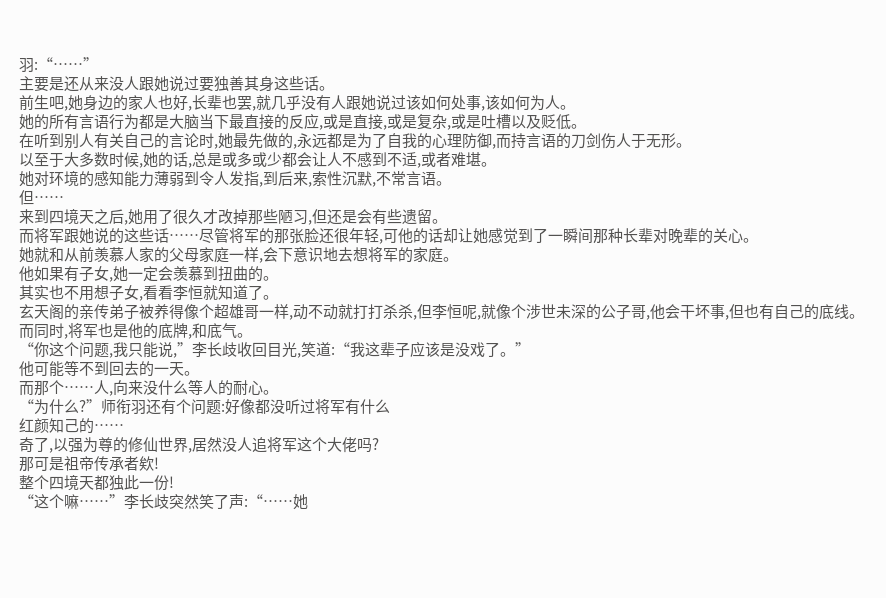羽:“……”
主要是还从来没人跟她说过要独善其身这些话。
前生吧,她身边的家人也好,长辈也罢,就几乎没有人跟她说过该如何处事,该如何为人。
她的所有言语行为都是大脑当下最直接的反应,或是直接,或是复杂,或是吐槽以及贬低。
在听到别人有关自己的言论时,她最先做的,永远都是为了自我的心理防御,而持言语的刀剑伤人于无形。
以至于大多数时候,她的话,总是或多或少都会让人不感到不适,或者难堪。
她对环境的感知能力薄弱到令人发指,到后来,索性沉默,不常言语。
但……
来到四境天之后,她用了很久才改掉那些陋习,但还是会有些遗留。
而将军跟她说的这些话……尽管将军的那张脸还很年轻,可他的话却让她感觉到了一瞬间那种长辈对晚辈的关心。
她就和从前羡慕人家的父母家庭一样,会下意识地去想将军的家庭。
他如果有子女,她一定会羡慕到扭曲的。
其实也不用想子女,看看李恒就知道了。
玄天阁的亲传弟子被养得像个超雄哥一样,动不动就打打杀杀,但李恒呢,就像个涉世未深的公子哥,他会干坏事,但也有自己的底线。
而同时,将军也是他的底牌,和底气。
“你这个问题,我只能说,”李长歧收回目光,笑道:“我这辈子应该是没戏了。”
他可能等不到回去的一天。
而那个……人,向来没什么等人的耐心。
“为什么?”师衔羽还有个问题:好像都没听过将军有什么
红颜知己的……
奇了,以强为尊的修仙世界,居然没人追将军这个大佬吗?
那可是祖帝传承者欸!
整个四境天都独此一份!
“这个嘛……”李长歧突然笑了声:“……她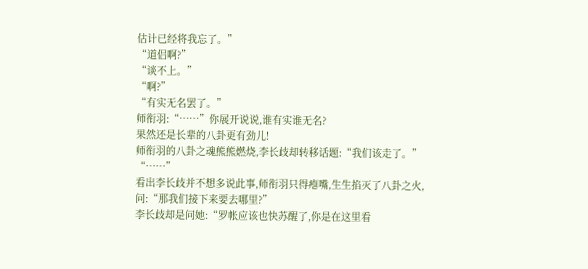估计已经将我忘了。”
“道侣啊?”
“谈不上。”
“啊?”
“有实无名罢了。”
师衔羽:“……”你展开说说,谁有实谁无名?
果然还是长辈的八卦更有劲儿!
师衔羽的八卦之魂熊熊燃烧,李长歧却转移话题:“我们该走了。”
“……”
看出李长歧并不想多说此事,师衔羽只得瘪嘴,生生掐灭了八卦之火,问:“那我们接下来要去哪里?”
李长歧却是问她:“罗帐应该也快苏醒了,你是在这里看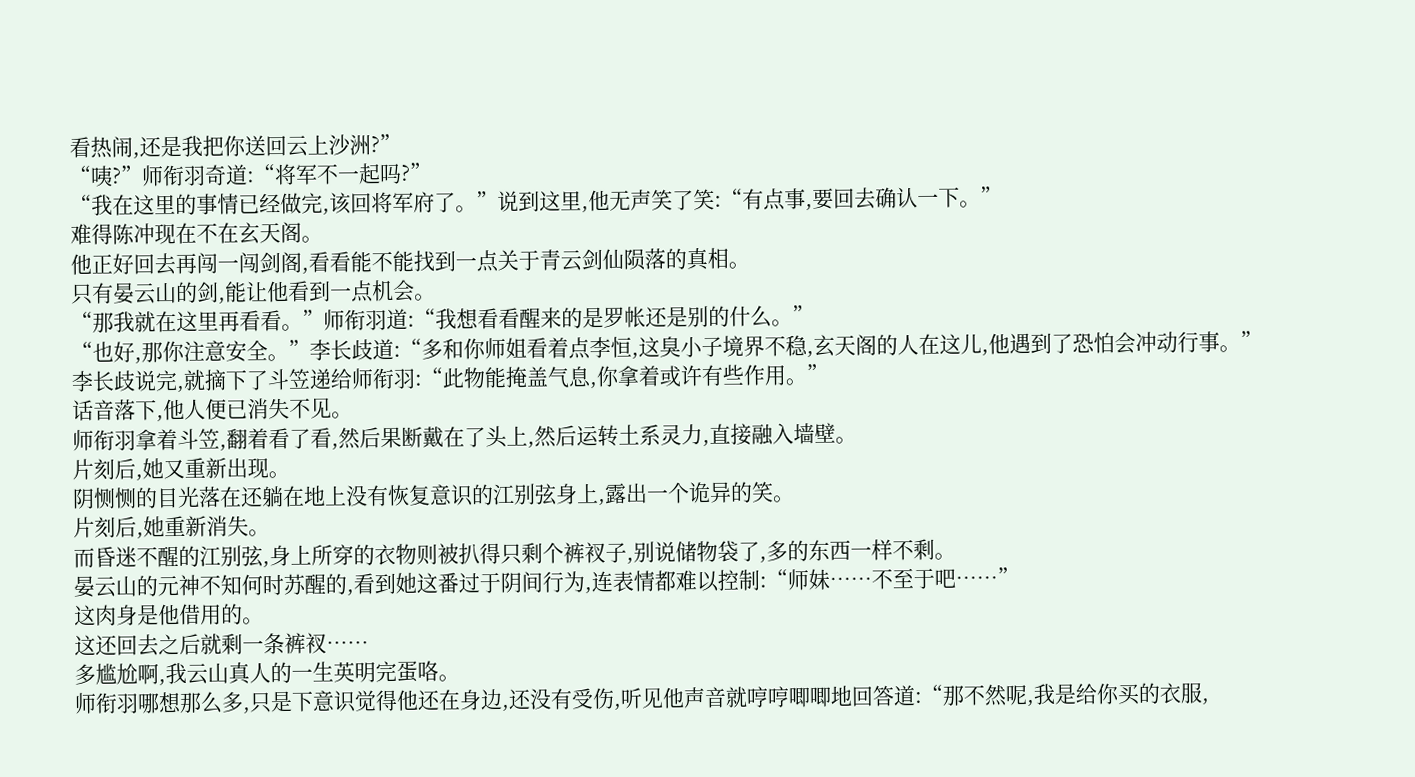看热闹,还是我把你送回云上沙洲?”
“咦?”师衔羽奇道:“将军不一起吗?”
“我在这里的事情已经做完,该回将军府了。”说到这里,他无声笑了笑:“有点事,要回去确认一下。”
难得陈冲现在不在玄天阁。
他正好回去再闯一闯剑阁,看看能不能找到一点关于青云剑仙陨落的真相。
只有晏云山的剑,能让他看到一点机会。
“那我就在这里再看看。”师衔羽道:“我想看看醒来的是罗帐还是别的什么。”
“也好,那你注意安全。”李长歧道:“多和你师姐看着点李恒,这臭小子境界不稳,玄天阁的人在这儿,他遇到了恐怕会冲动行事。”
李长歧说完,就摘下了斗笠递给师衔羽:“此物能掩盖气息,你拿着或许有些作用。”
话音落下,他人便已消失不见。
师衔羽拿着斗笠,翻着看了看,然后果断戴在了头上,然后运转土系灵力,直接融入墙壁。
片刻后,她又重新出现。
阴恻恻的目光落在还躺在地上没有恢复意识的江别弦身上,露出一个诡异的笑。
片刻后,她重新消失。
而昏迷不醒的江别弦,身上所穿的衣物则被扒得只剩个裤衩子,别说储物袋了,多的东西一样不剩。
晏云山的元神不知何时苏醒的,看到她这番过于阴间行为,连表情都难以控制:“师妹……不至于吧……”
这肉身是他借用的。
这还回去之后就剩一条裤衩……
多尴尬啊,我云山真人的一生英明完蛋咯。
师衔羽哪想那么多,只是下意识觉得他还在身边,还没有受伤,听见他声音就哼哼唧唧地回答道:“那不然呢,我是给你买的衣服,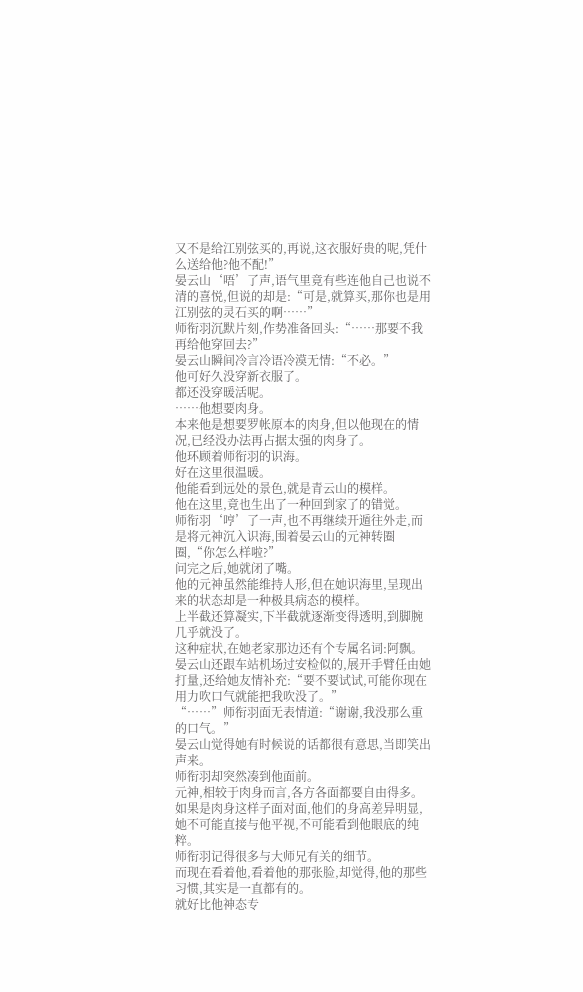又不是给江别弦买的,再说,这衣服好贵的呢,凭什么送给他?他不配!”
晏云山‘唔’了声,语气里竟有些连他自己也说不清的喜悦,但说的却是:“可是,就算买,那你也是用江别弦的灵石买的啊……”
师衔羽沉默片刻,作势准备回头:“……那要不我再给他穿回去?”
晏云山瞬间冷言冷语冷漠无情:“不必。”
他可好久没穿新衣服了。
都还没穿暖活呢。
……他想要肉身。
本来他是想要罗帐原本的肉身,但以他现在的情况,已经没办法再占据太强的肉身了。
他环顾着师衔羽的识海。
好在这里很温暖。
他能看到远处的景色,就是青云山的模样。
他在这里,竟也生出了一种回到家了的错觉。
师衔羽‘哼’了一声,也不再继续开遁往外走,而是将元神沉入识海,围着晏云山的元神转圈圈,“你怎么样啦?”
问完之后,她就闭了嘴。
他的元神虽然能维持人形,但在她识海里,呈现出来的状态却是一种极具病态的模样。
上半截还算凝实,下半截就逐渐变得透明,到脚腕几乎就没了。
这种症状,在她老家那边还有个专属名词:阿飘。
晏云山还跟车站机场过安检似的,展开手臂任由她打量,还给她友情补充:“要不要试试,可能你现在用力吹口气就能把我吹没了。”
“……”师衔羽面无表情道:“谢谢,我没那么重的口气。”
晏云山觉得她有时候说的话都很有意思,当即笑出声来。
师衔羽却突然凑到他面前。
元神,相较于肉身而言,各方各面都要自由得多。
如果是肉身这样子面对面,他们的身高差异明显,她不可能直接与他平视,不可能看到他眼底的纯粹。
师衔羽记得很多与大师兄有关的细节。
而现在看着他,看着他的那张脸,却觉得,他的那些习惯,其实是一直都有的。
就好比他神态专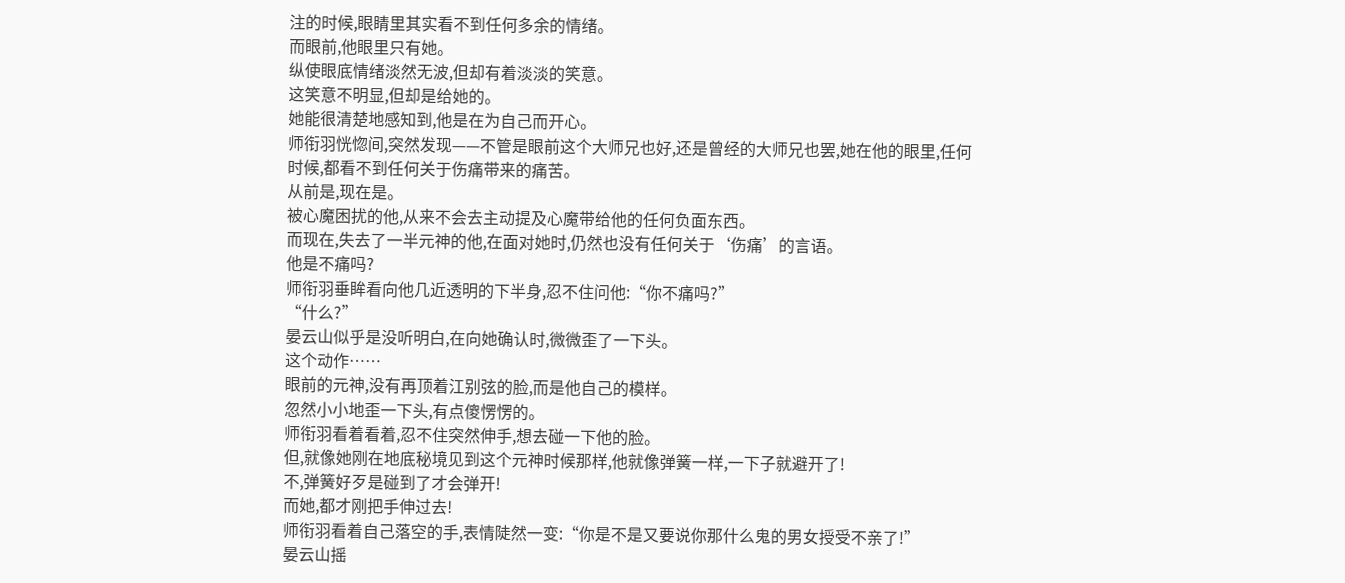注的时候,眼睛里其实看不到任何多余的情绪。
而眼前,他眼里只有她。
纵使眼底情绪淡然无波,但却有着淡淡的笑意。
这笑意不明显,但却是给她的。
她能很清楚地感知到,他是在为自己而开心。
师衔羽恍惚间,突然发现——不管是眼前这个大师兄也好,还是曾经的大师兄也罢,她在他的眼里,任何时候,都看不到任何关于伤痛带来的痛苦。
从前是,现在是。
被心魔困扰的他,从来不会去主动提及心魔带给他的任何负面东西。
而现在,失去了一半元神的他,在面对她时,仍然也没有任何关于‘伤痛’的言语。
他是不痛吗?
师衔羽垂眸看向他几近透明的下半身,忍不住问他:“你不痛吗?”
“什么?”
晏云山似乎是没听明白,在向她确认时,微微歪了一下头。
这个动作……
眼前的元神,没有再顶着江别弦的脸,而是他自己的模样。
忽然小小地歪一下头,有点傻愣愣的。
师衔羽看着看着,忍不住突然伸手,想去碰一下他的脸。
但,就像她刚在地底秘境见到这个元神时候那样,他就像弹簧一样,一下子就避开了!
不,弹簧好歹是碰到了才会弹开!
而她,都才刚把手伸过去!
师衔羽看着自己落空的手,表情陡然一变:“你是不是又要说你那什么鬼的男女授受不亲了!”
晏云山摇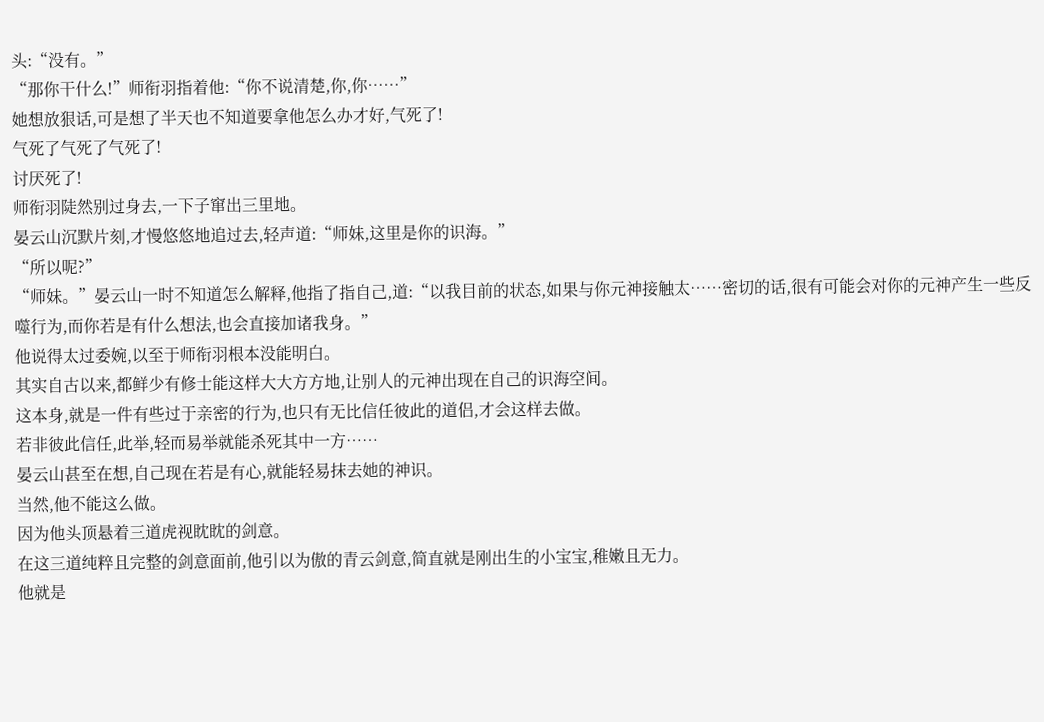头:“没有。”
“那你干什么!”师衔羽指着他:“你不说清楚,你,你……”
她想放狠话,可是想了半天也不知道要拿他怎么办才好,气死了!
气死了气死了气死了!
讨厌死了!
师衔羽陡然别过身去,一下子窜出三里地。
晏云山沉默片刻,才慢悠悠地追过去,轻声道:“师妹,这里是你的识海。”
“所以呢?”
“师妹。”晏云山一时不知道怎么解释,他指了指自己,道:“以我目前的状态,如果与你元神接触太……密切的话,很有可能会对你的元神产生一些反噬行为,而你若是有什么想法,也会直接加诸我身。”
他说得太过委婉,以至于师衔羽根本没能明白。
其实自古以来,都鲜少有修士能这样大大方方地,让别人的元神出现在自己的识海空间。
这本身,就是一件有些过于亲密的行为,也只有无比信任彼此的道侣,才会这样去做。
若非彼此信任,此举,轻而易举就能杀死其中一方……
晏云山甚至在想,自己现在若是有心,就能轻易抹去她的神识。
当然,他不能这么做。
因为他头顶悬着三道虎视眈眈的剑意。
在这三道纯粹且完整的剑意面前,他引以为傲的青云剑意,简直就是刚出生的小宝宝,稚嫩且无力。
他就是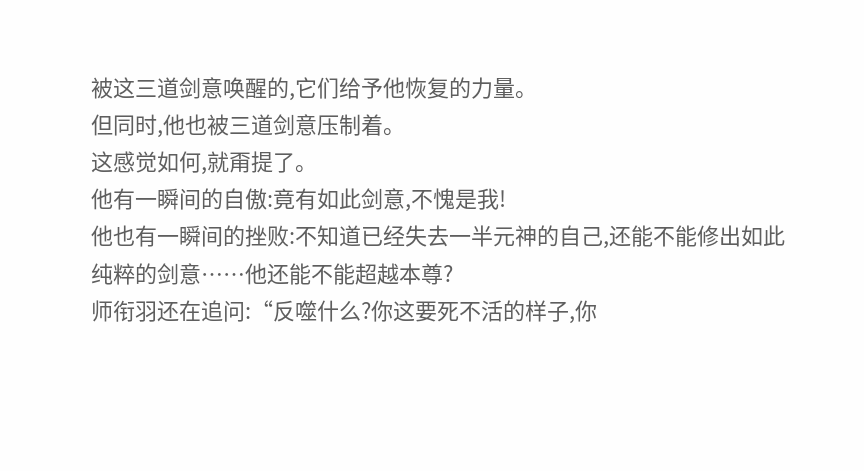被这三道剑意唤醒的,它们给予他恢复的力量。
但同时,他也被三道剑意压制着。
这感觉如何,就甭提了。
他有一瞬间的自傲:竟有如此剑意,不愧是我!
他也有一瞬间的挫败:不知道已经失去一半元神的自己,还能不能修出如此纯粹的剑意……他还能不能超越本尊?
师衔羽还在追问:“反噬什么?你这要死不活的样子,你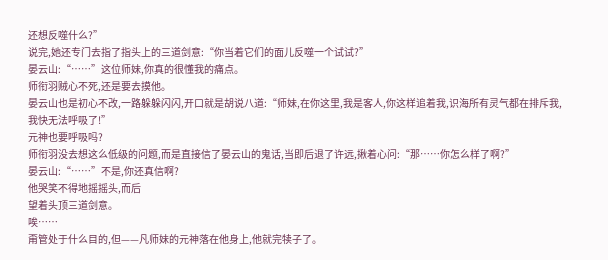还想反噬什么?”
说完,她还专门去指了指头上的三道剑意:“你当着它们的面儿反噬一个试试?”
晏云山:“……”这位师妹,你真的很懂我的痛点。
师衔羽贼心不死,还是要去摸他。
晏云山也是初心不改,一路躲躲闪闪,开口就是胡说八道:“师妹,在你这里,我是客人,你这样追着我,识海所有灵气都在排斥我,我快无法呼吸了!”
元神也要呼吸吗?
师衔羽没去想这么低级的问题,而是直接信了晏云山的鬼话,当即后退了许远,揪着心问:“那……你怎么样了啊?”
晏云山:“……”不是,你还真信啊?
他哭笑不得地摇摇头,而后
望着头顶三道剑意。
唉……
甭管处于什么目的,但——凡师妹的元神落在他身上,他就完犊子了。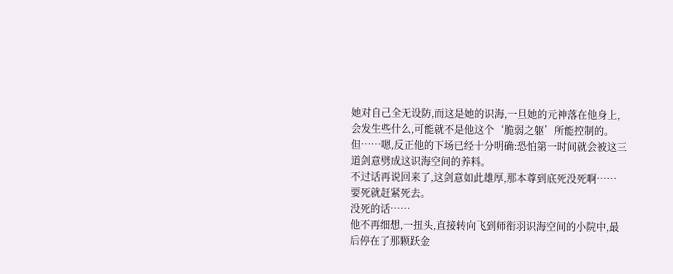她对自己全无设防,而这是她的识海,一旦她的元神落在他身上,会发生些什么,可能就不是他这个‘脆弱之躯’所能控制的。
但……嗯,反正他的下场已经十分明确:恐怕第一时间就会被这三道剑意劈成这识海空间的养料。
不过话再说回来了,这剑意如此雄厚,那本尊到底死没死啊……
要死就赶紧死去。
没死的话……
他不再细想,一扭头,直接转向飞到师衔羽识海空间的小院中,最后停在了那颗跃金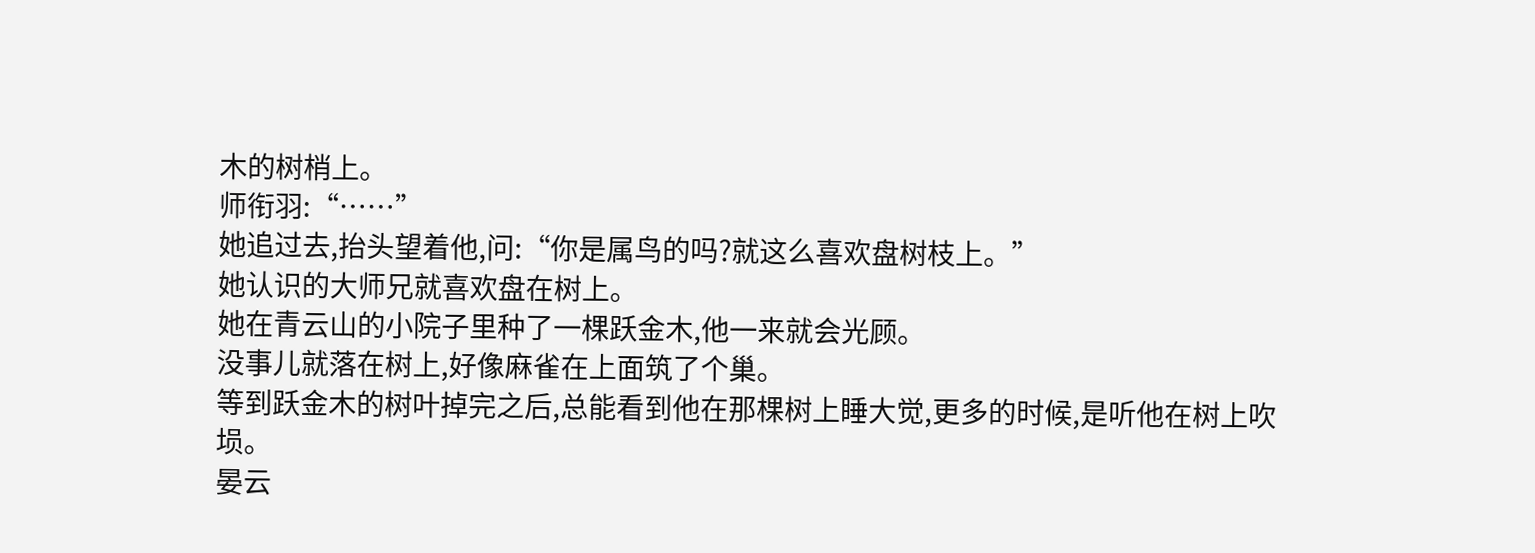木的树梢上。
师衔羽:“……”
她追过去,抬头望着他,问:“你是属鸟的吗?就这么喜欢盘树枝上。”
她认识的大师兄就喜欢盘在树上。
她在青云山的小院子里种了一棵跃金木,他一来就会光顾。
没事儿就落在树上,好像麻雀在上面筑了个巢。
等到跃金木的树叶掉完之后,总能看到他在那棵树上睡大觉,更多的时候,是听他在树上吹埙。
晏云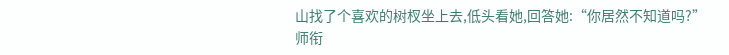山找了个喜欢的树杈坐上去,低头看她,回答她:“你居然不知道吗?”
师衔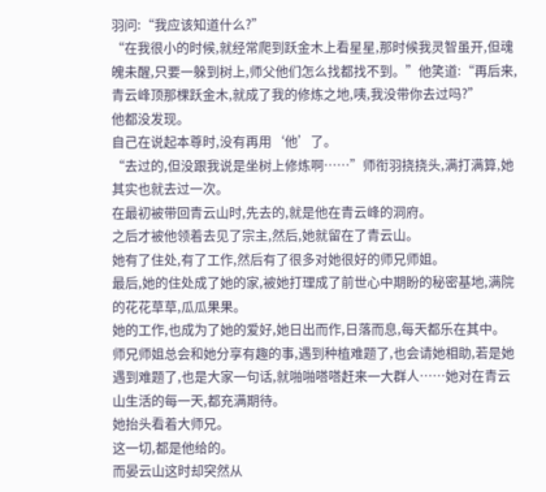羽问:“我应该知道什么?”
“在我很小的时候,就经常爬到跃金木上看星星,那时候我灵智虽开,但魂魄未醒,只要一躲到树上,师父他们怎么找都找不到。”他笑道:“再后来,青云峰顶那棵跃金木,就成了我的修炼之地,咦,我没带你去过吗?”
他都没发现。
自己在说起本尊时,没有再用‘他’了。
“去过的,但没跟我说是坐树上修炼啊……”师衔羽挠挠头,满打满算,她其实也就去过一次。
在最初被带回青云山时,先去的,就是他在青云峰的洞府。
之后才被他领着去见了宗主,然后,她就留在了青云山。
她有了住处,有了工作,然后有了很多对她很好的师兄师姐。
最后,她的住处成了她的家,被她打理成了前世心中期盼的秘密基地,满院的花花草草,瓜瓜果果。
她的工作,也成为了她的爱好,她日出而作,日落而息,每天都乐在其中。
师兄师姐总会和她分享有趣的事,遇到种植难题了,也会请她相助,若是她遇到难题了,也是大家一句话,就啪啪嗒嗒赶来一大群人……她对在青云山生活的每一天,都充满期待。
她抬头看着大师兄。
这一切,都是他给的。
而晏云山这时却突然从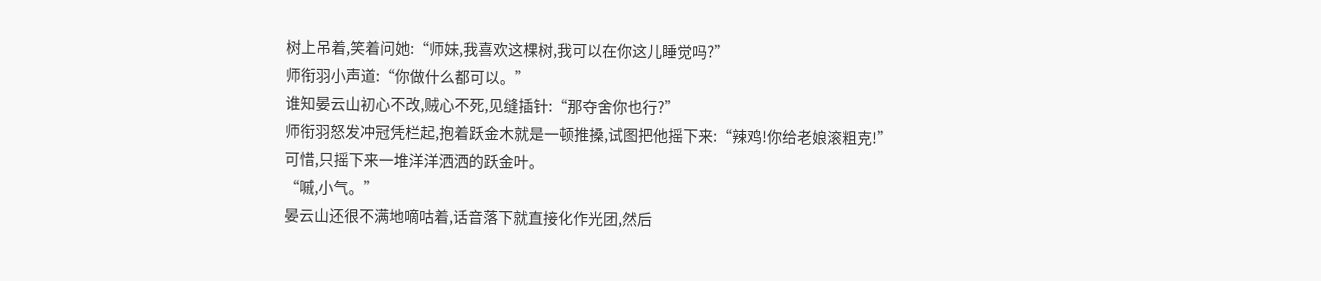树上吊着,笑着问她:“师妹,我喜欢这棵树,我可以在你这儿睡觉吗?”
师衔羽小声道:“你做什么都可以。”
谁知晏云山初心不改,贼心不死,见缝插针:“那夺舍你也行?”
师衔羽怒发冲冠凭栏起,抱着跃金木就是一顿推搡,试图把他摇下来:“辣鸡!你给老娘滚粗克!”
可惜,只摇下来一堆洋洋洒洒的跃金叶。
“嘁,小气。”
晏云山还很不满地嘀咕着,话音落下就直接化作光团,然后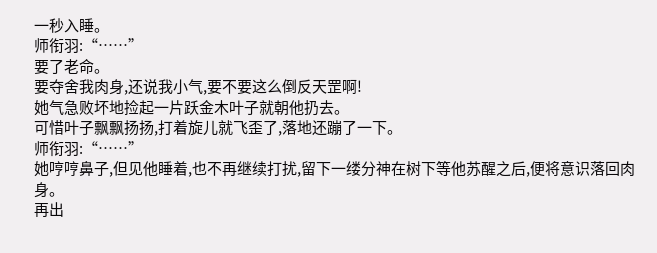一秒入睡。
师衔羽:“……”
要了老命。
要夺舍我肉身,还说我小气,要不要这么倒反天罡啊!
她气急败坏地捡起一片跃金木叶子就朝他扔去。
可惜叶子飘飘扬扬,打着旋儿就飞歪了,落地还蹦了一下。
师衔羽:“……”
她哼哼鼻子,但见他睡着,也不再继续打扰,留下一缕分神在树下等他苏醒之后,便将意识落回肉身。
再出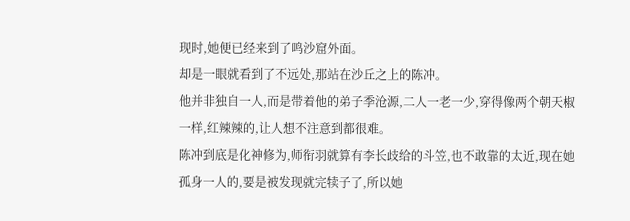现时,她便已经来到了鸣沙窟外面。
却是一眼就看到了不远处,那站在沙丘之上的陈冲。
他并非独自一人,而是带着他的弟子季沧源,二人一老一少,穿得像两个朝天椒一样,红辣辣的,让人想不注意到都很难。
陈冲到底是化神修为,师衔羽就算有李长歧给的斗笠,也不敢靠的太近,现在她孤身一人的,要是被发现就完犊子了,所以她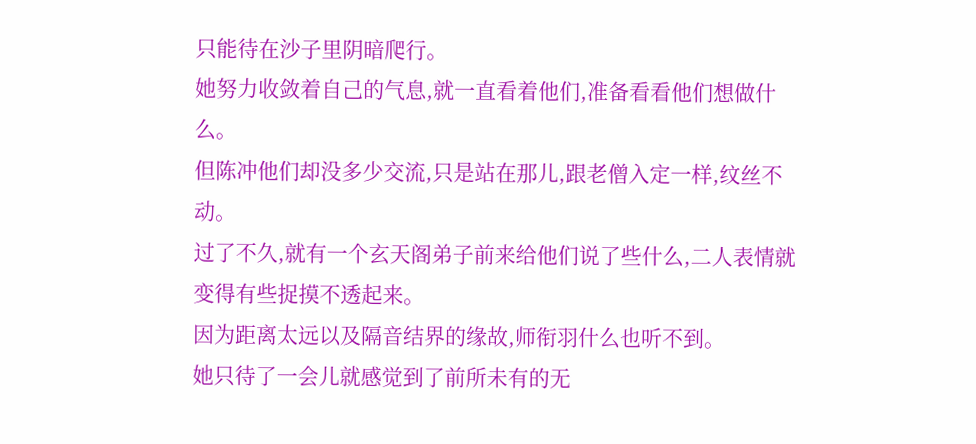只能待在沙子里阴暗爬行。
她努力收敛着自己的气息,就一直看着他们,准备看看他们想做什么。
但陈冲他们却没多少交流,只是站在那儿,跟老僧入定一样,纹丝不动。
过了不久,就有一个玄天阁弟子前来给他们说了些什么,二人表情就变得有些捉摸不透起来。
因为距离太远以及隔音结界的缘故,师衔羽什么也听不到。
她只待了一会儿就感觉到了前所未有的无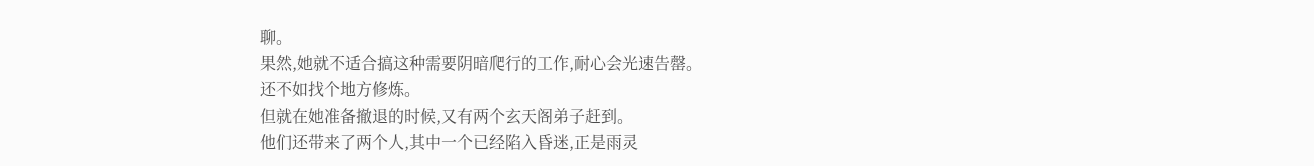聊。
果然,她就不适合搞这种需要阴暗爬行的工作,耐心会光速告罄。
还不如找个地方修炼。
但就在她准备撤退的时候,又有两个玄天阁弟子赶到。
他们还带来了两个人,其中一个已经陷入昏迷,正是雨灵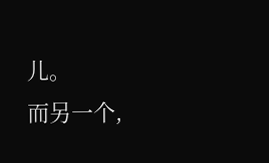儿。
而另一个,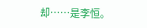却……是李恒。